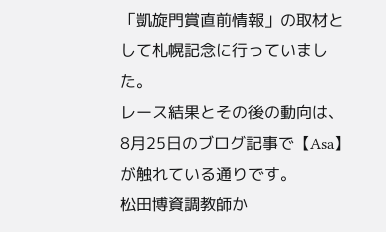「凱旋門賞直前情報」の取材として札幌記念に行っていました。
レース結果とその後の動向は、8月25日のブログ記事で【Asa】が触れている通りです。
松田博資調教師か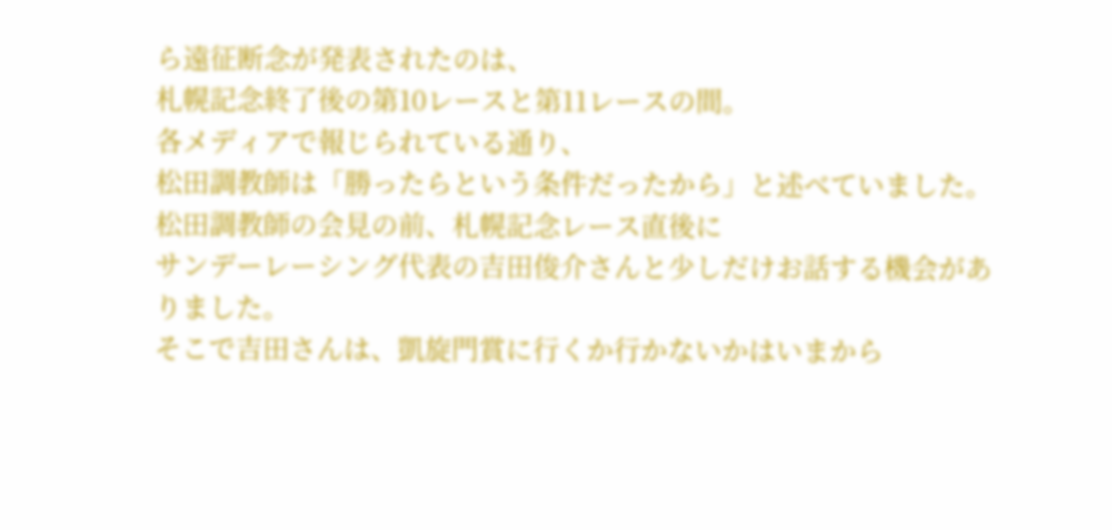ら遠征断念が発表されたのは、
札幌記念終了後の第10レースと第11レースの間。
各メディアで報じられている通り、
松田調教師は「勝ったらという条件だったから」と述べていました。
松田調教師の会見の前、札幌記念レース直後に
サンデーレーシング代表の吉田俊介さんと少しだけお話する機会がありました。
そこで吉田さんは、凱旋門賞に行くか行かないかはいまから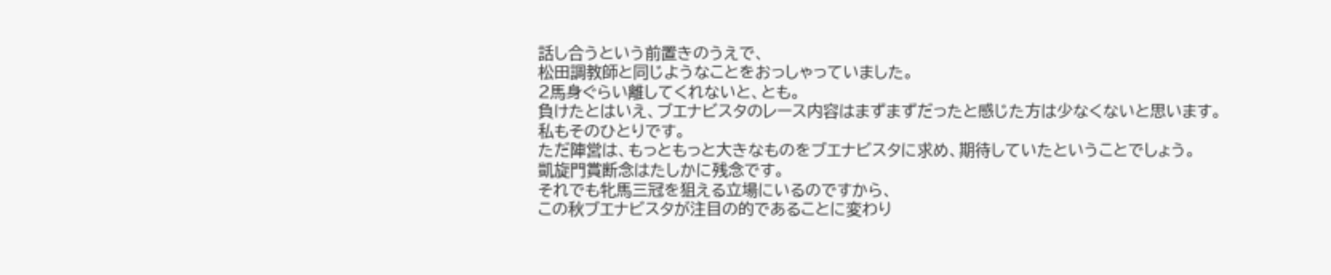話し合うという前置きのうえで、
松田調教師と同じようなことをおっしゃっていました。
2馬身ぐらい離してくれないと、とも。
負けたとはいえ、ブエナビスタのレース内容はまずまずだったと感じた方は少なくないと思います。
私もそのひとりです。
ただ陣営は、もっともっと大きなものをブエナビスタに求め、期待していたということでしょう。
凱旋門賞断念はたしかに残念です。
それでも牝馬三冠を狙える立場にいるのですから、
この秋ブエナビスタが注目の的であることに変わり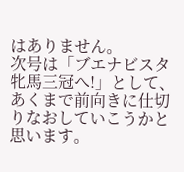はありません。
次号は「ブエナビスタ牝馬三冠へ!」として、
あくまで前向きに仕切りなおしていこうかと思います。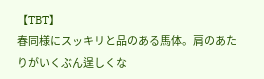【TBT】
春同様にスッキリと品のある馬体。肩のあたりがいくぶん逞しくな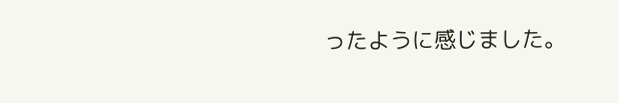ったように感じました。